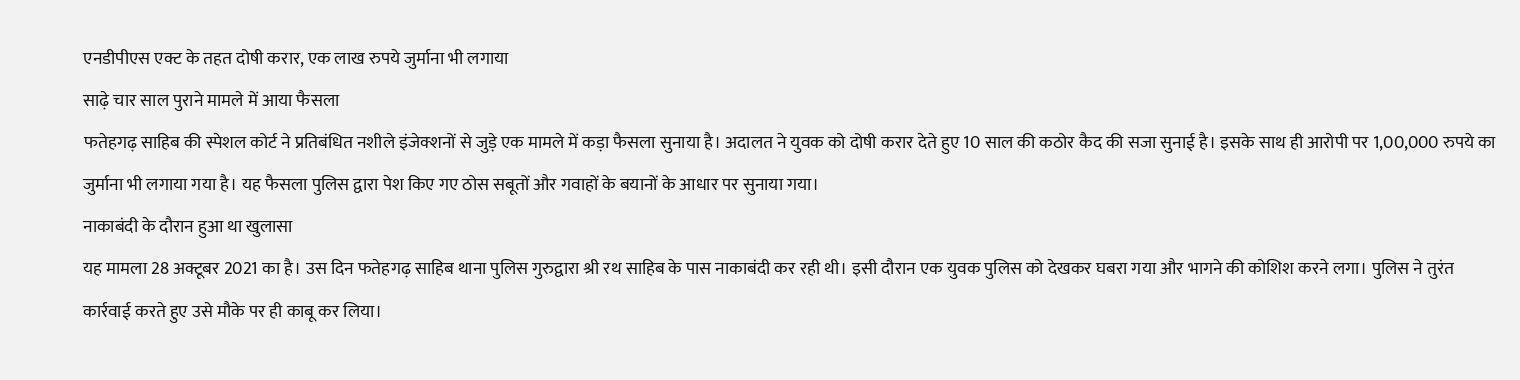एनडीपीएस एक्ट के तहत दोषी करार, एक लाख रुपये जुर्माना भी लगाया
साढ़े चार साल पुराने मामले में आया फैसला
फतेहगढ़ साहिब की स्पेशल कोर्ट ने प्रतिबंधित नशीले इंजेक्शनों से जुड़े एक मामले में कड़ा फैसला सुनाया है। अदालत ने युवक को दोषी करार देते हुए 10 साल की कठोर कैद की सजा सुनाई है। इसके साथ ही आरोपी पर 1,00,000 रुपये का जुर्माना भी लगाया गया है। यह फैसला पुलिस द्वारा पेश किए गए ठोस सबूतों और गवाहों के बयानों के आधार पर सुनाया गया।
नाकाबंदी के दौरान हुआ था खुलासा
यह मामला 28 अक्टूबर 2021 का है। उस दिन फतेहगढ़ साहिब थाना पुलिस गुरुद्वारा श्री रथ साहिब के पास नाकाबंदी कर रही थी। इसी दौरान एक युवक पुलिस को देखकर घबरा गया और भागने की कोशिश करने लगा। पुलिस ने तुरंत कार्रवाई करते हुए उसे मौके पर ही काबू कर लिया।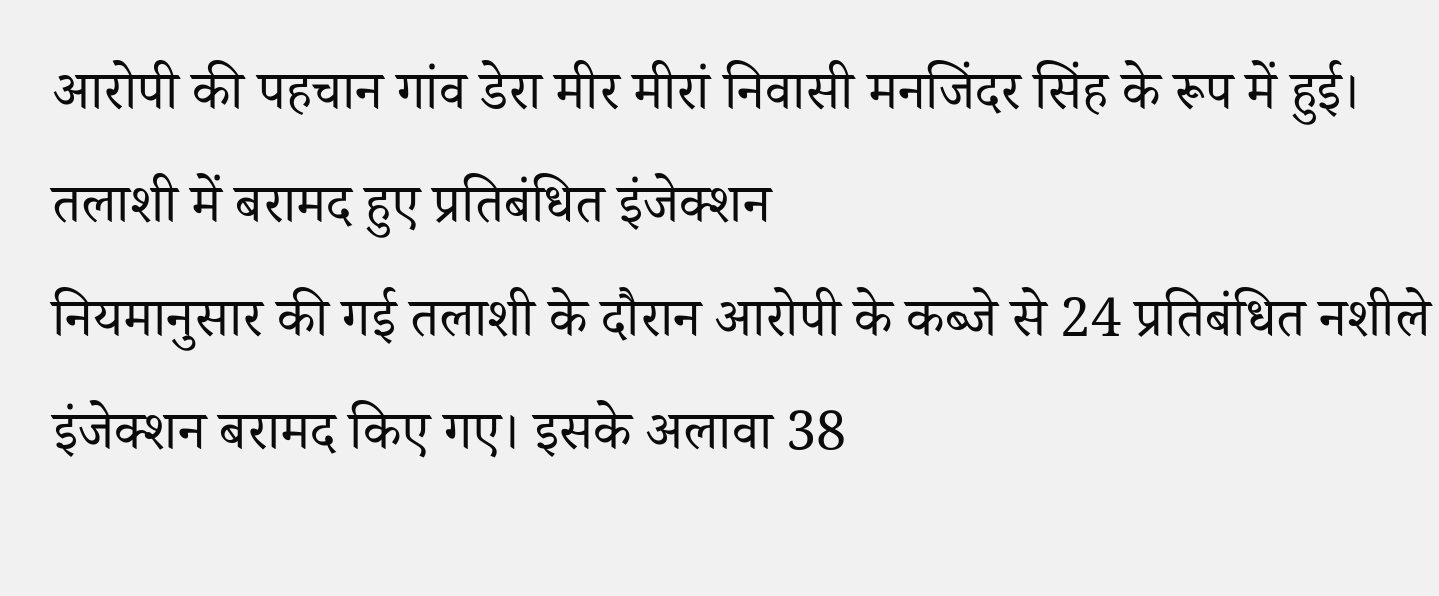आरोपी की पहचान गांव डेरा मीर मीरां निवासी मनजिंदर सिंह के रूप में हुई।
तलाशी में बरामद हुए प्रतिबंधित इंजेक्शन
नियमानुसार की गई तलाशी के दौरान आरोपी के कब्जे से 24 प्रतिबंधित नशीले इंजेक्शन बरामद किए गए। इसके अलावा 38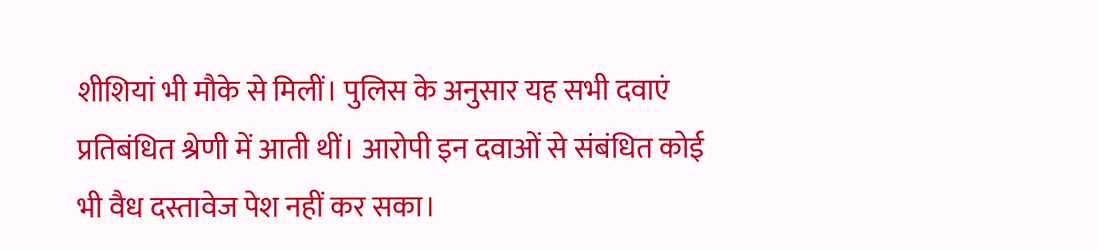शीशियां भी मौके से मिलीं। पुलिस के अनुसार यह सभी दवाएं प्रतिबंधित श्रेणी में आती थीं। आरोपी इन दवाओं से संबंधित कोई भी वैध दस्तावेज पेश नहीं कर सका।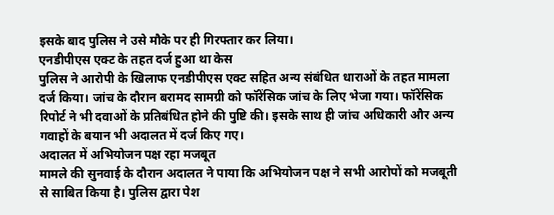इसके बाद पुलिस ने उसे मौके पर ही गिरफ्तार कर लिया।
एनडीपीएस एक्ट के तहत दर्ज हुआ था केस
पुलिस ने आरोपी के खिलाफ एनडीपीएस एक्ट सहित अन्य संबंधित धाराओं के तहत मामला दर्ज किया। जांच के दौरान बरामद सामग्री को फॉरेंसिक जांच के लिए भेजा गया। फॉरेंसिक रिपोर्ट ने भी दवाओं के प्रतिबंधित होने की पुष्टि की। इसके साथ ही जांच अधिकारी और अन्य गवाहों के बयान भी अदालत में दर्ज किए गए।
अदालत में अभियोजन पक्ष रहा मजबूत
मामले की सुनवाई के दौरान अदालत ने पाया कि अभियोजन पक्ष ने सभी आरोपों को मजबूती से साबित किया है। पुलिस द्वारा पेश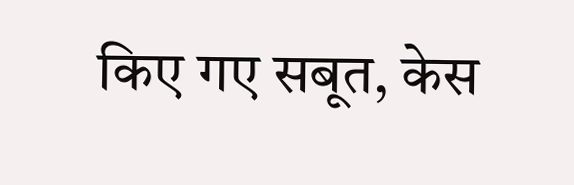किए गए सबूत, केस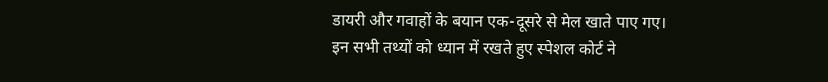डायरी और गवाहों के बयान एक-दूसरे से मेल खाते पाए गए। इन सभी तथ्यों को ध्यान में रखते हुए स्पेशल कोर्ट ने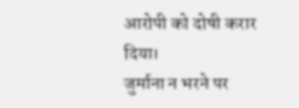आरोपी को दोषी करार दिया।
जुर्माना न भरने पर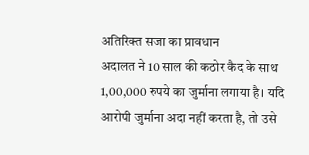अतिरिक्त सजा का प्रावधान
अदालत ने 10 साल की कठोर कैद के साथ 1,00,000 रुपये का जुर्माना लगाया है। यदि आरोपी जुर्माना अदा नहीं करता है, तो उसे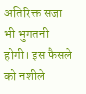अतिरिक्त सजा भी भुगतनी होगी। इस फैसले को नशीले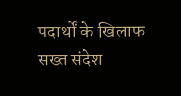पदार्थों के खिलाफ सख्त संदेश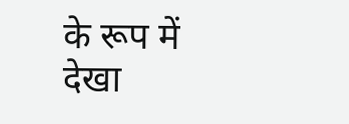के रूप में देखा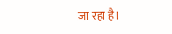जा रहा है।